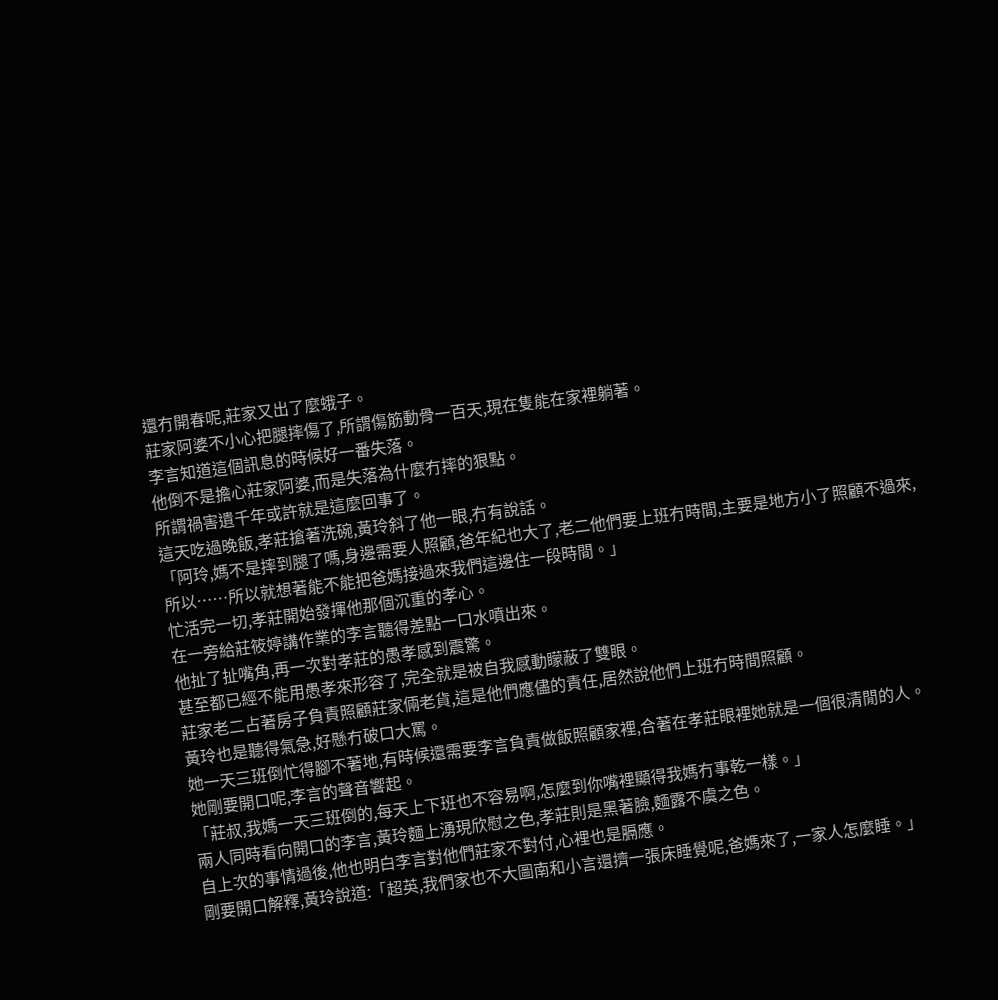還冇開春呢,莊家又出了麼蛾子。
莊家阿婆不小心把腿摔傷了,所謂傷筋動骨一百天,現在隻能在家裡躺著。
李言知道這個訊息的時候好一番失落。
他倒不是擔心莊家阿婆,而是失落為什麼冇摔的狠點。
所謂禍害遺千年或許就是這麼回事了。
這天吃過晚飯,孝莊搶著洗碗,黃玲斜了他一眼,冇有說話。
「阿玲,媽不是摔到腿了嗎,身邊需要人照顧,爸年紀也大了,老二他們要上班冇時間,主要是地方小了照顧不過來,所以……所以就想著能不能把爸媽接過來我們這邊住一段時間。」
忙活完一切,孝莊開始發揮他那個沉重的孝心。
在一旁給莊筱婷講作業的李言聽得差點一口水噴出來。
他扯了扯嘴角,再一次對孝莊的愚孝感到震驚。
甚至都已經不能用愚孝來形容了,完全就是被自我感動矇蔽了雙眼。
莊家老二占著房子負責照顧莊家倆老貨,這是他們應儘的責任,居然說他們上班冇時間照顧。
黃玲也是聽得氣急,好懸冇破口大罵。
她一天三班倒忙得腳不著地,有時候還需要李言負責做飯照顧家裡,合著在孝莊眼裡她就是一個很清閒的人。
她剛要開口呢,李言的聲音響起。
「莊叔,我媽一天三班倒的,每天上下班也不容易啊,怎麼到你嘴裡顯得我媽冇事乾一樣。」
兩人同時看向開口的李言,黃玲麵上湧現欣慰之色,孝莊則是黑著臉,麵露不虞之色。
自上次的事情過後,他也明白李言對他們莊家不對付,心裡也是膈應。
剛要開口解釋,黃玲說道:「超英,我們家也不大圖南和小言還擠一張床睡覺呢,爸媽來了,一家人怎麼睡。」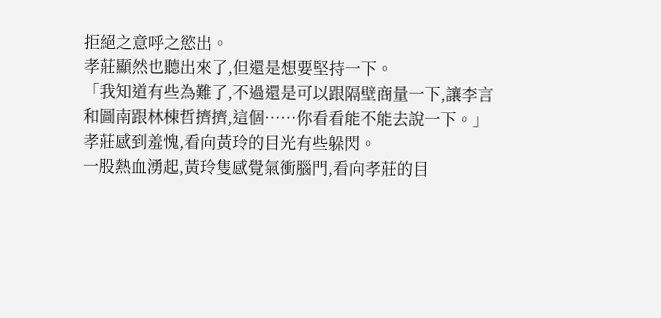拒絕之意呼之慾出。
孝莊顯然也聽出來了,但還是想要堅持一下。
「我知道有些為難了,不過還是可以跟隔壁商量一下,讓李言和圖南跟林棟哲擠擠,這個……你看看能不能去說一下。」
孝莊感到羞愧,看向黃玲的目光有些躲閃。
一股熱血湧起,黃玲隻感覺氣衝腦門,看向孝莊的目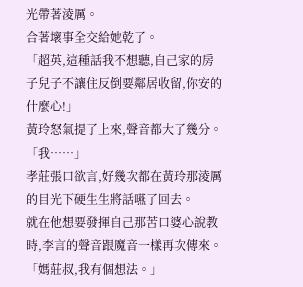光帶著淩厲。
合著壞事全交給她乾了。
「超英,這種話我不想聽,自己家的房子兒子不讓住反倒要鄰居收留,你安的什麼心!」
黃玲怒氣提了上來,聲音都大了幾分。
「我……」
孝莊張口欲言,好幾次都在黃玲那淩厲的目光下硬生生將話嚥了回去。
就在他想要發揮自己那苦口婆心說教時,李言的聲音跟魔音一樣再次傳來。
「媽莊叔,我有個想法。」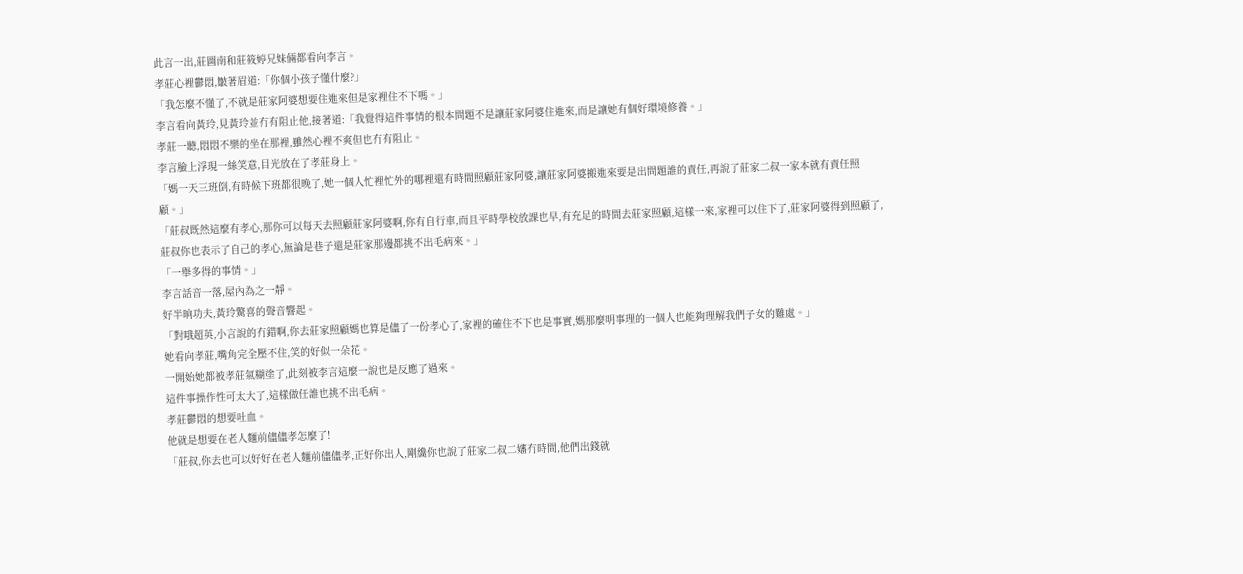此言一出,莊圖南和莊筱婷兄妹倆都看向李言。
孝莊心裡鬱悶,皺著眉道:「你個小孩子懂什麼?」
「我怎麼不懂了,不就是莊家阿婆想要住進來但是家裡住不下嗎。」
李言看向黃玲,見黃玲並冇有阻止他,接著道:「我覺得這件事情的根本問題不是讓莊家阿婆住進來,而是讓她有個好環境修養。」
孝莊一聽,悶悶不樂的坐在那裡,雖然心裡不爽但也冇有阻止。
李言臉上浮現一絲笑意,目光放在了孝莊身上。
「媽一天三班倒,有時候下班都很晚了,她一個人忙裡忙外的哪裡還有時間照顧莊家阿婆,讓莊家阿婆搬進來要是出問題誰的責任,再說了莊家二叔一家本就有責任照顧。」
「莊叔既然這麼有孝心,那你可以每天去照顧莊家阿婆啊,你有自行車,而且平時學校放課也早,有充足的時間去莊家照顧,這樣一來,家裡可以住下了,莊家阿婆得到照顧了,莊叔你也表示了自己的孝心,無論是巷子還是莊家那邊都挑不出毛病來。」
「一舉多得的事情。」
李言話音一落,屋內為之一靜。
好半晌功夫,黃玲驚喜的聲音響起。
「對哦超英,小言說的冇錯啊,你去莊家照顧媽也算是儘了一份孝心了,家裡的確住不下也是事實,媽那麼明事理的一個人也能夠理解我們子女的難處。」
她看向孝莊,嘴角完全壓不住,笑的好似一朵花。
一開始她都被孝莊氣糊塗了,此刻被李言這麼一說也是反應了過來。
這件事操作性可太大了,這樣做任誰也挑不出毛病。
孝莊鬱悶的想要吐血。
他就是想要在老人麵前儘儘孝怎麼了!
「莊叔,你去也可以好好在老人麵前儘儘孝,正好你出人,剛纔你也說了莊家二叔二嬸冇時間,他們出錢就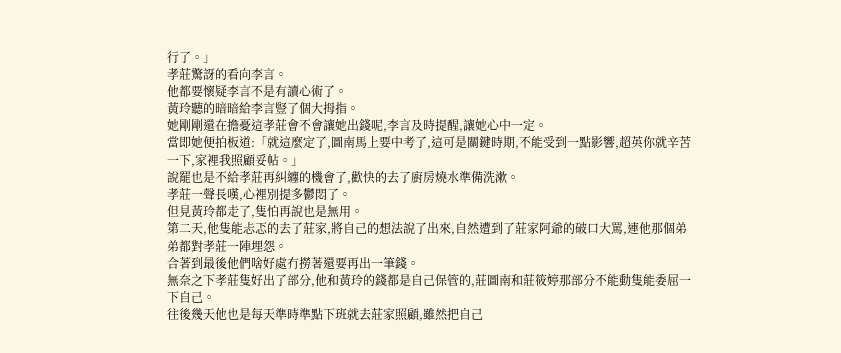行了。」
孝莊驚訝的看向李言。
他都要懷疑李言不是有讀心術了。
黃玲聽的暗暗給李言豎了個大拇指。
她剛剛還在擔憂這孝莊會不會讓她出錢呢,李言及時提醒,讓她心中一定。
當即她便拍板道:「就這麼定了,圖南馬上要中考了,這可是關鍵時期,不能受到一點影響,超英你就辛苦一下,家裡我照顧妥帖。」
說罷也是不給孝莊再糾纏的機會了,歡快的去了廚房燒水準備洗漱。
孝莊一聲長嘆,心裡別提多鬱悶了。
但見黃玲都走了,隻怕再說也是無用。
第二天,他隻能忐忑的去了莊家,將自己的想法說了出來,自然遭到了莊家阿爺的破口大罵,連他那個弟弟都對孝莊一陣埋怨。
合著到最後他們啥好處冇撈著還要再出一筆錢。
無奈之下孝莊隻好出了部分,他和黃玲的錢都是自己保管的,莊圖南和莊筱婷那部分不能動隻能委屈一下自己。
往後幾天他也是每天準時準點下班就去莊家照顧,雖然把自己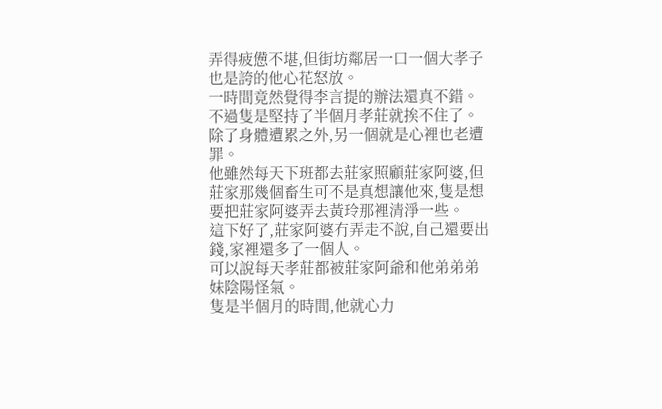弄得疲憊不堪,但街坊鄰居一口一個大孝子也是誇的他心花怒放。
一時間竟然覺得李言提的辦法還真不錯。
不過隻是堅持了半個月孝莊就挨不住了。
除了身體遭累之外,另一個就是心裡也老遭罪。
他雖然每天下班都去莊家照顧莊家阿婆,但莊家那幾個畜生可不是真想讓他來,隻是想要把莊家阿婆弄去黃玲那裡清淨一些。
這下好了,莊家阿婆冇弄走不說,自己還要出錢,家裡還多了一個人。
可以說每天孝莊都被莊家阿爺和他弟弟弟妹陰陽怪氣。
隻是半個月的時間,他就心力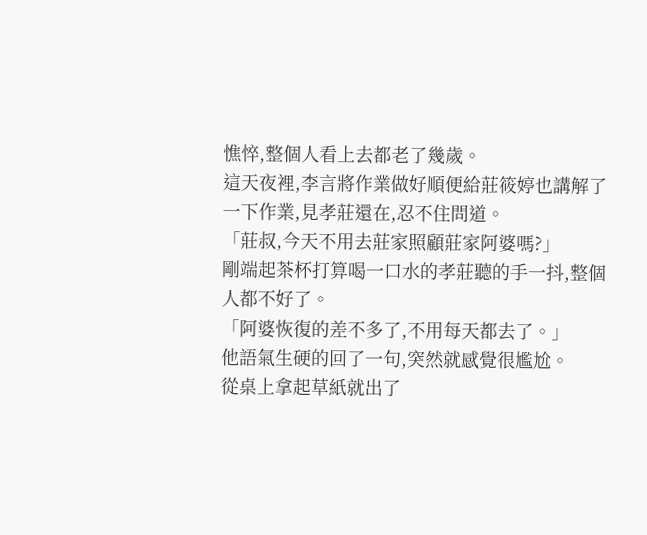憔悴,整個人看上去都老了幾歲。
這天夜裡,李言將作業做好順便給莊筱婷也講解了一下作業,見孝莊還在,忍不住問道。
「莊叔,今天不用去莊家照顧莊家阿婆嗎?」
剛端起茶杯打算喝一口水的孝莊聽的手一抖,整個人都不好了。
「阿婆恢復的差不多了,不用每天都去了。」
他語氣生硬的回了一句,突然就感覺很尷尬。
從桌上拿起草紙就出了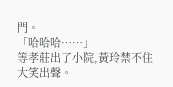門。
「哈哈哈……」
等孝莊出了小院,黃玲禁不住大笑出聲。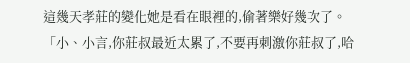這幾天孝莊的變化她是看在眼裡的,偷著樂好幾次了。
「小、小言,你莊叔最近太累了,不要再刺激你莊叔了,哈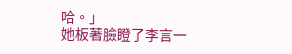哈。」
她板著臉瞪了李言一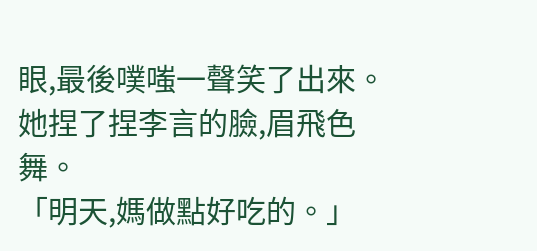眼,最後噗嗤一聲笑了出來。
她捏了捏李言的臉,眉飛色舞。
「明天,媽做點好吃的。」